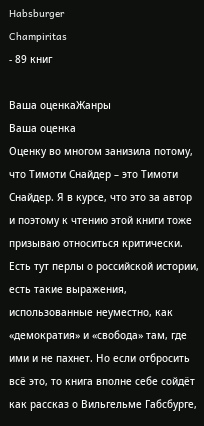Habsburger
Champiritas
- 89 книг

Ваша оценкаЖанры
Ваша оценка
Оценку во многом занизила потому, что Тимоти Снайдер – это Тимоти Снайдер. Я в курсе, что это за автор и поэтому к чтению этой книги тоже призываю относиться критически. Есть тут перлы о российской истории, есть такие выражения, использованные неуместно, как «демократия» и «свобода» там, где ими и не пахнет. Но если отбросить всё это, то книга вполне себе сойдёт как рассказ о Вильгельме Габсбурге,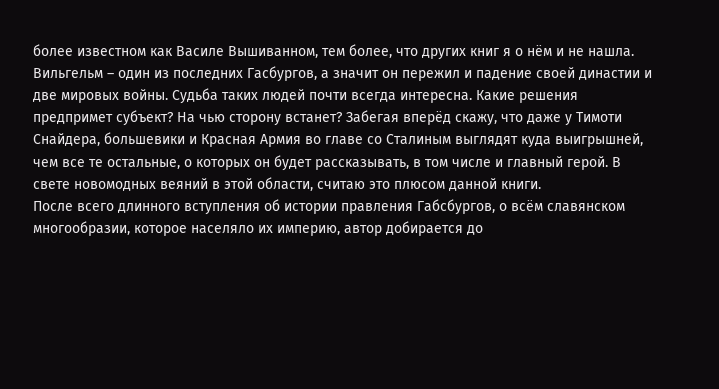более известном как Василе Вышиванном, тем более, что других книг я о нём и не нашла.
Вильгельм – один из последних Гасбургов, а значит он пережил и падение своей династии и две мировых войны. Судьба таких людей почти всегда интересна. Какие решения предпримет субъект? На чью сторону встанет? Забегая вперёд скажу, что даже у Тимоти Снайдера, большевики и Красная Армия во главе со Сталиным выглядят куда выигрышней, чем все те остальные, о которых он будет рассказывать, в том числе и главный герой. В свете новомодных веяний в этой области, считаю это плюсом данной книги.
После всего длинного вступления об истории правления Габсбургов, о всём славянском многообразии, которое населяло их империю, автор добирается до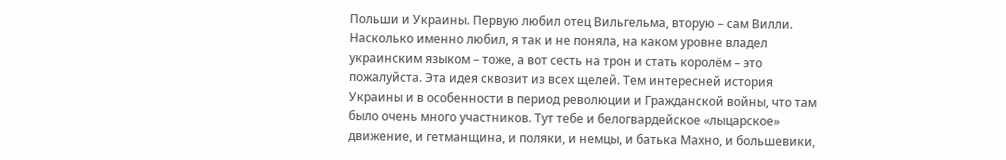Польши и Украины. Первую любил отец Вильгельма, вторую – сам Вилли. Насколько именно любил, я так и не поняла, на каком уровне владел украинским языком – тоже, а вот сесть на трон и стать королём – это пожалуйста. Эта идея сквозит из всех щелей. Тем интересней история Украины и в особенности в период революции и Гражданской войны, что там было очень много участников. Тут тебе и белогвардейское «лыцарское» движение, и гетманщина, и поляки, и немцы, и батька Махно, и большевики,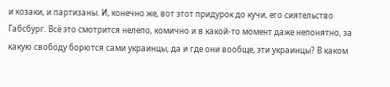и козаки, и партизаны. И, конечно же, вот этот придурок до кучи, его сиятельство Габсбург. Всё это смотрится нелепо, комично и в какой-то момент даже непонятно, за какую свободу борются сами украинцы, да и где они вообще, эти украинцы? В каком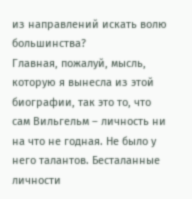из направлений искать волю большинства?
Главная, пожалуй, мысль, которую я вынесла из этой биографии, так это то, что сам Вильгельм – личность ни на что не годная. Не было у него талантов. Бесталанные личности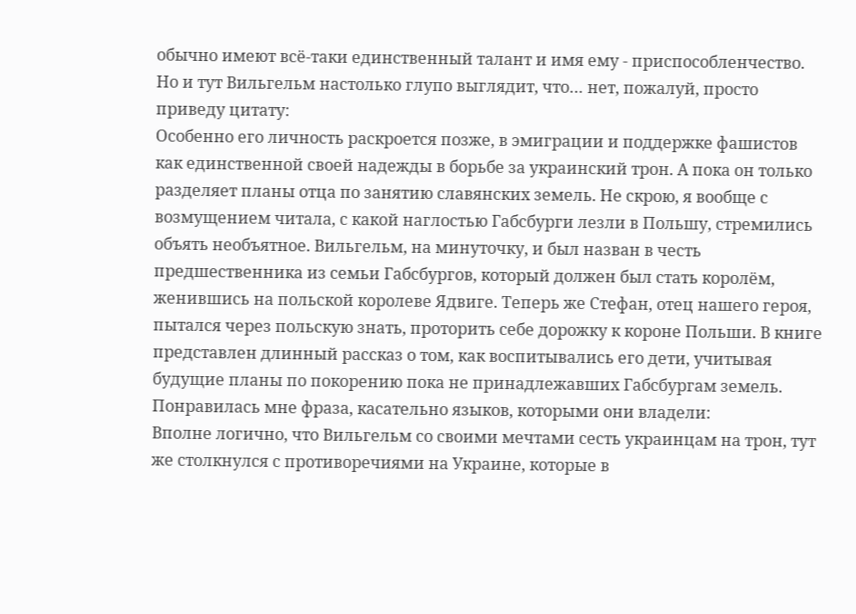обычно имеют всё-таки единственный талант и имя ему - приспособленчество. Но и тут Вильгельм настолько глупо выглядит, что… нет, пожалуй, просто приведу цитату:
Особенно его личность раскроется позже, в эмиграции и поддержке фашистов как единственной своей надежды в борьбе за украинский трон. А пока он только разделяет планы отца по занятию славянских земель. Не скрою, я вообще с возмущением читала, с какой наглостью Габсбурги лезли в Польшу, стремились объять необъятное. Вильгельм, на минуточку, и был назван в честь предшественника из семьи Габсбургов, который должен был стать королём, женившись на польской королеве Ядвиге. Теперь же Стефан, отец нашего героя, пытался через польскую знать, проторить себе дорожку к короне Польши. В книге представлен длинный рассказ о том, как воспитывались его дети, учитывая будущие планы по покорению пока не принадлежавших Габсбургам земель. Понравилась мне фраза, касательно языков, которыми они владели:
Вполне логично, что Вильгельм со своими мечтами сесть украинцам на трон, тут же столкнулся с противоречиями на Украине, которые в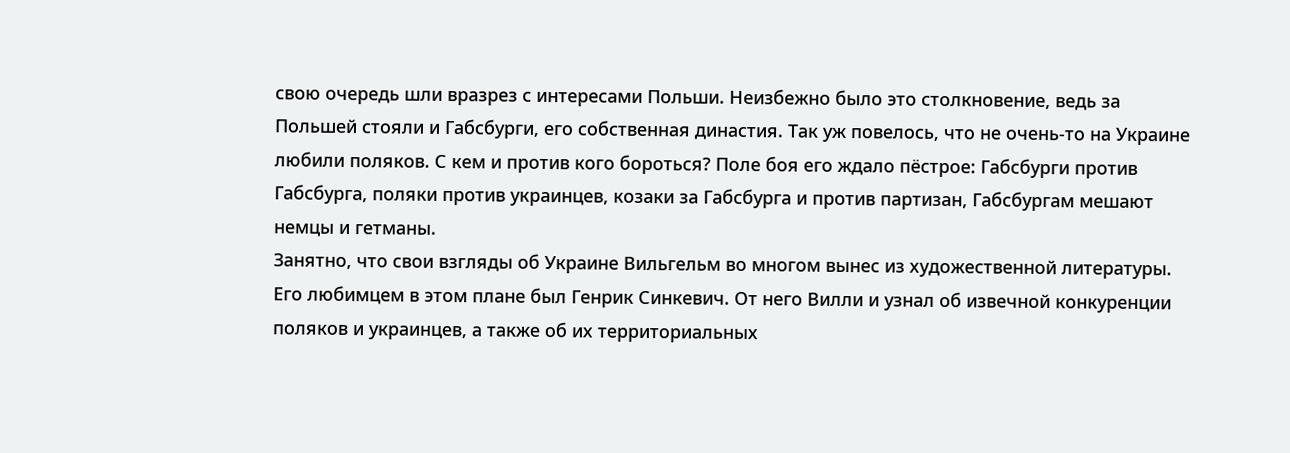свою очередь шли вразрез с интересами Польши. Неизбежно было это столкновение, ведь за Польшей стояли и Габсбурги, его собственная династия. Так уж повелось, что не очень-то на Украине любили поляков. С кем и против кого бороться? Поле боя его ждало пёстрое: Габсбурги против Габсбурга, поляки против украинцев, козаки за Габсбурга и против партизан, Габсбургам мешают немцы и гетманы.
Занятно, что свои взгляды об Украине Вильгельм во многом вынес из художественной литературы. Его любимцем в этом плане был Генрик Синкевич. От него Вилли и узнал об извечной конкуренции поляков и украинцев, а также об их территориальных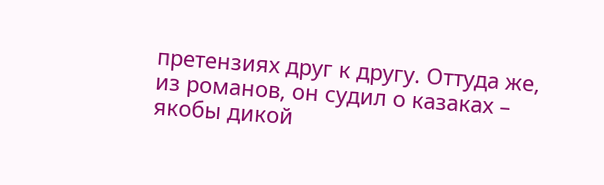претензиях друг к другу. Оттуда же, из романов, он судил о казаках – якобы дикой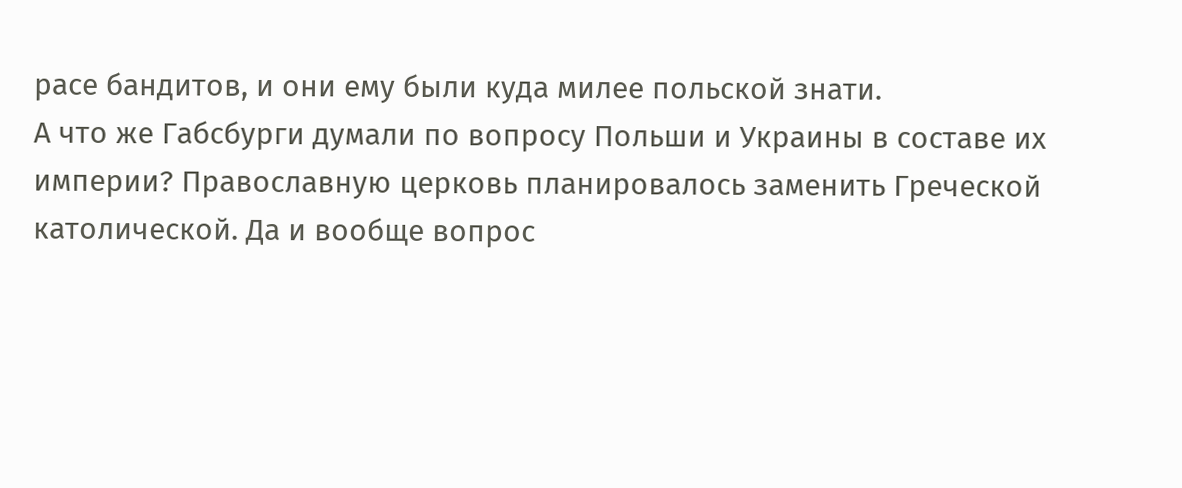расе бандитов, и они ему были куда милее польской знати.
А что же Габсбурги думали по вопросу Польши и Украины в составе их империи? Православную церковь планировалось заменить Греческой католической. Да и вообще вопрос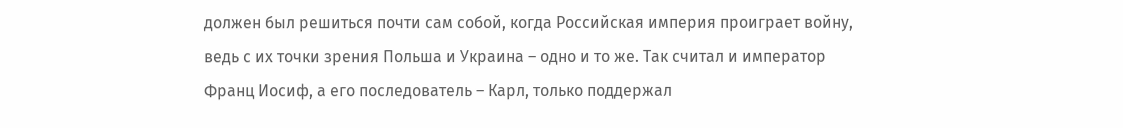должен был решиться почти сам собой, когда Российская империя проиграет войну, ведь с их точки зрения Польша и Украина – одно и то же. Так считал и император Франц Иосиф, а его последователь – Карл, только поддержал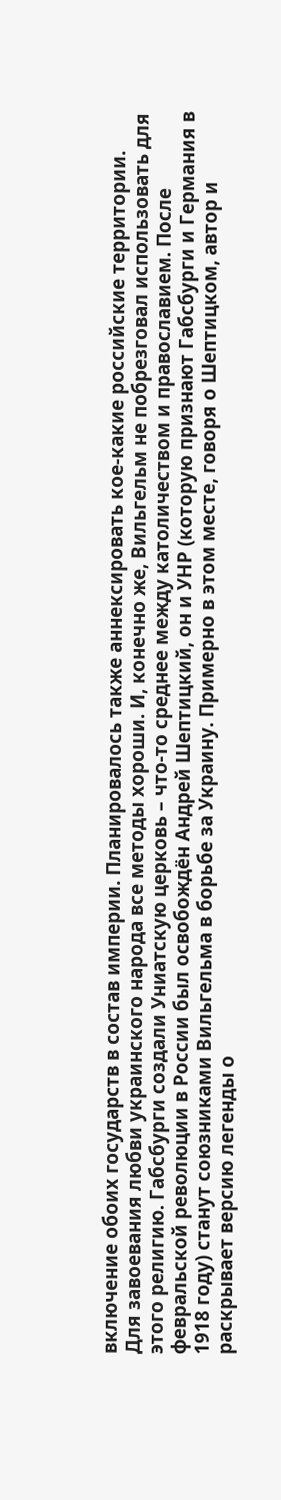включение обоих государств в состав империи. Планировалось также аннексировать кое-какие российские территории.
Для завоевания любви украинского народа все методы хороши. И, конечно же, Вильгельм не побрезговал использовать для этого религию. Габсбурги создали Униатскую церковь – что-то среднее между католичеством и православием. После февральской революции в России был освобождён Андрей Шептицкий, он и УНР (которую признают Габсбурги и Германия в 1918 году) станут союзниками Вильгельма в борьбе за Украину. Примерно в этом месте, говоря о Шептицком, автор и раскрывает версию легенды о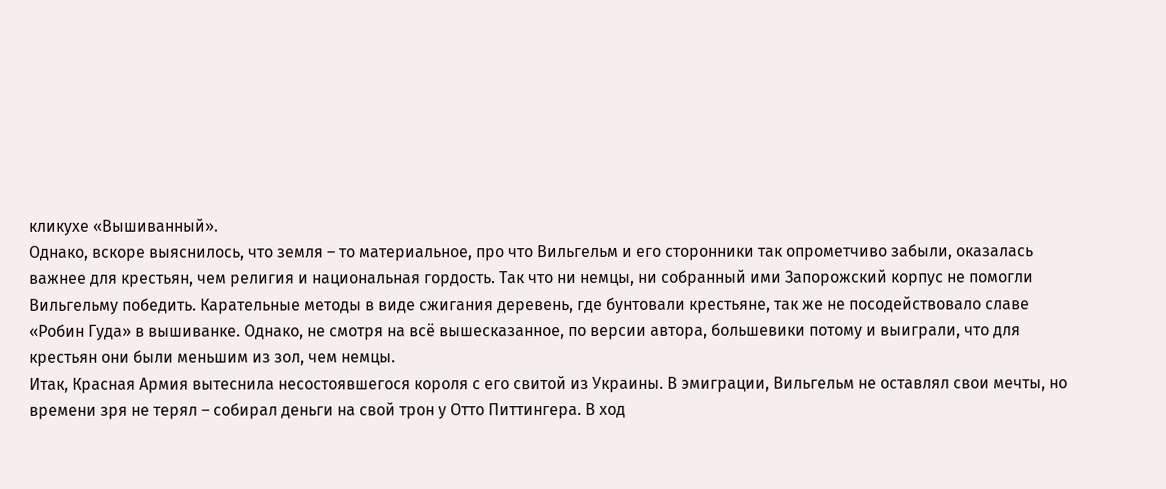кликухе «Вышиванный».
Однако, вскоре выяснилось, что земля – то материальное, про что Вильгельм и его сторонники так опрометчиво забыли, оказалась важнее для крестьян, чем религия и национальная гордость. Так что ни немцы, ни собранный ими Запорожский корпус не помогли Вильгельму победить. Карательные методы в виде сжигания деревень, где бунтовали крестьяне, так же не посодействовало славе «Робин Гуда» в вышиванке. Однако, не смотря на всё вышесказанное, по версии автора, большевики потому и выиграли, что для крестьян они были меньшим из зол, чем немцы.
Итак, Красная Армия вытеснила несостоявшегося короля с его свитой из Украины. В эмиграции, Вильгельм не оставлял свои мечты, но времени зря не терял – собирал деньги на свой трон у Отто Питтингера. В ход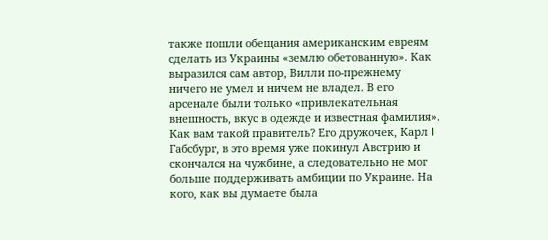также пошли обещания американским евреям сделать из Украины «землю обетованную». Как выразился сам автор, Вилли по-прежнему ничего не умел и ничем не владел. В его арсенале были только «привлекательная внешность, вкус в одежде и известная фамилия». Как вам такой правитель? Его дружочек, Карл I Габсбург, в это время уже покинул Австрию и скончался на чужбине, а следовательно не мог больше поддерживать амбиции по Украине. На кого, как вы думаете была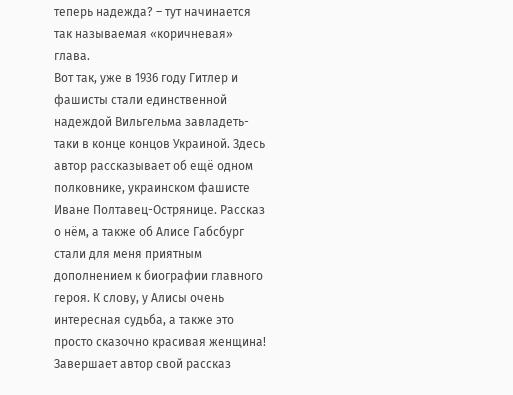теперь надежда? – тут начинается так называемая «коричневая» глава.
Вот так, уже в 1936 году Гитлер и фашисты стали единственной надеждой Вильгельма завладеть-таки в конце концов Украиной. Здесь автор рассказывает об ещё одном полковнике, украинском фашисте Иване Полтавец-Острянице. Рассказ о нём, а также об Алисе Габсбург стали для меня приятным дополнением к биографии главного героя. К слову, у Алисы очень интересная судьба, а также это просто сказочно красивая женщина!
Завершает автор свой рассказ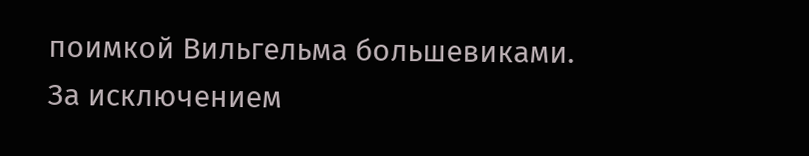поимкой Вильгельма большевиками. За исключением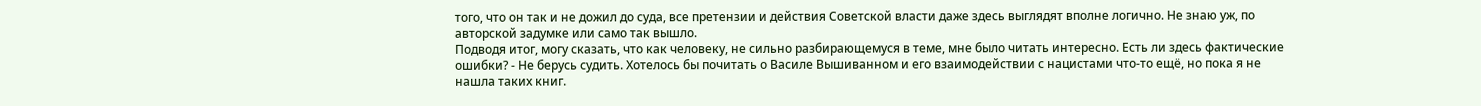того, что он так и не дожил до суда, все претензии и действия Советской власти даже здесь выглядят вполне логично. Не знаю уж, по авторской задумке или само так вышло.
Подводя итог, могу сказать, что как человеку, не сильно разбирающемуся в теме, мне было читать интересно. Есть ли здесь фактические ошибки? - Не берусь судить. Хотелось бы почитать о Василе Вышиванном и его взаимодействии с нацистами что-то ещё, но пока я не нашла таких книг.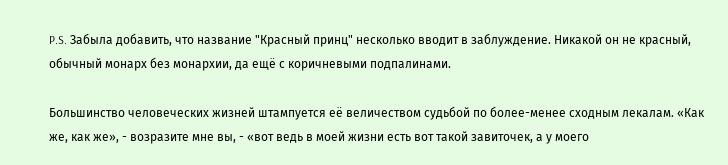P.S. Забыла добавить, что название "Красный принц" несколько вводит в заблуждение. Никакой он не красный, обычный монарх без монархии, да ещё с коричневыми подпалинами.

Большинство человеческих жизней штампуется её величеством судьбой по более-менее сходным лекалам. «Как же, как же», - возразите мне вы, - «вот ведь в моей жизни есть вот такой завиточек, а у моего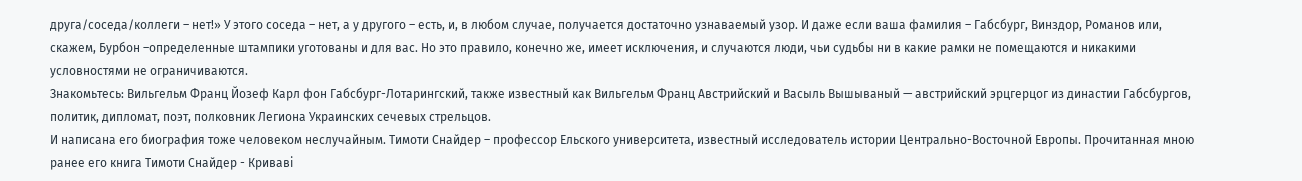друга/соседа/коллеги – нет!» У этого соседа – нет, а у другого – есть, и, в любом случае, получается достаточно узнаваемый узор. И даже если ваша фамилия – Габсбург, Винздор, Романов или, скажем, Бурбон –определенные штампики уготованы и для вас. Но это правило, конечно же, имеет исключения, и случаются люди, чьи судьбы ни в какие рамки не помещаются и никакими условностями не ограничиваются.
Знакомьтесь: Вильгельм Франц Йозеф Карл фон Габсбург-Лотарингский, также известный как Вильгельм Франц Австрийский и Васыль Вышываный — австрийский эрцгерцог из династии Габсбургов, политик, дипломат, поэт, полковник Легиона Украинских сечевых стрельцов.
И написана его биография тоже человеком неслучайным. Тимоти Снайдер – профессор Ельского университета, известный исследователь истории Центрально-Восточной Европы. Прочитанная мною ранее его книга Тимоти Снайдер - Криваві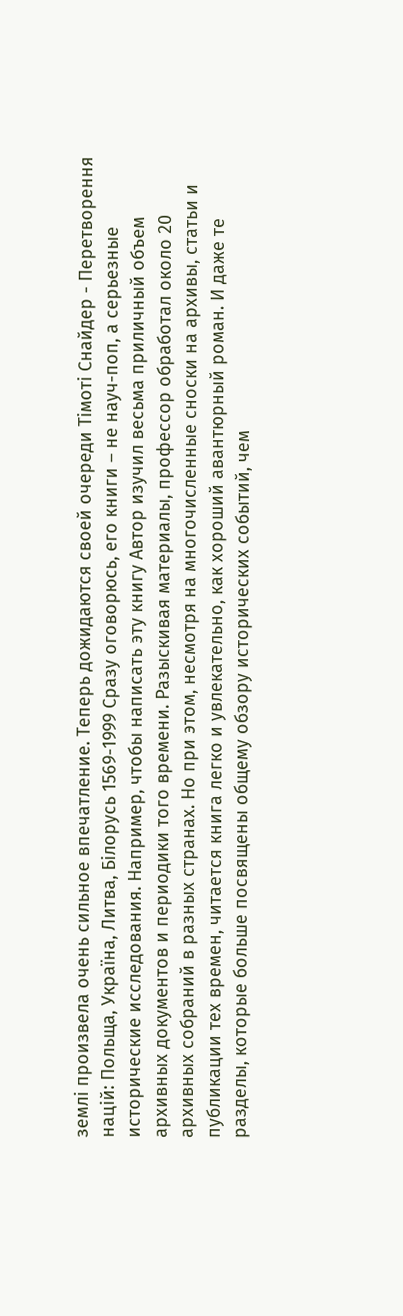землі произвела очень сильное впечатление. Теперь дожидаются своей очереди Тімоті Снайдер - Перетворення націй: Польща, Україна, Литва, Білорусь 1569-1999 Сразу оговорюсь, его книги – не науч-поп, а серьезные исторические исследования. Например, чтобы написать эту книгу Автор изучил весьма приличный объем архивных документов и периодики того времени. Разыскивая материалы, профессор обработал около 20 архивных собраний в разных странах. Но при этом, несмотря на многочисленные сноски на архивы, статьи и публикации тех времен, читается книга легко и увлекательно, как хороший авантюрный роман. И даже те разделы, которые больше посвящены общему обзору исторических событий, чем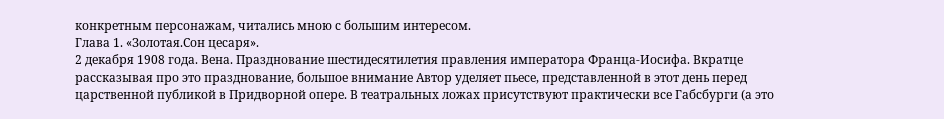конкретным персонажам, читались мною с большим интересом.
Глава 1. «Золотая.Сон цесаря».
2 декабря 1908 года. Вена. Празднование шестидесятилетия правления императора Франца-Иосифа. Вкратце рассказывая про это празднование, большое внимание Автор уделяет пьесе, представленной в этот день перед царственной публикой в Придворной опере. В театральных ложах присутствуют практически все Габсбурги (а это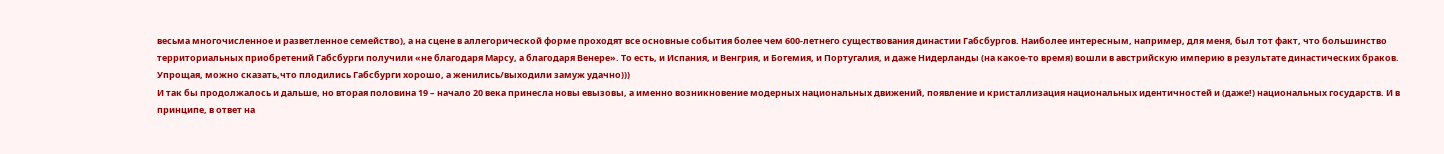весьма многочисленное и разветленное семейство), а на сцене в аллегорической форме проходят все основные события более чем 600-летнего существования династии Габсбургов. Наиболее интересным, например, для меня, был тот факт, что большинство территориальных приобретений Габсбурги получили «не благодаря Марсу, а благодаря Венере». То есть, и Испания, и Венгрия, и Богемия, и Португалия, и даже Нидерланды (на какое-то время) вошли в австрийскую империю в результате династических браков. Упрощая, можно сказать,что плодились Габсбурги хорошо, а женились/выходили замуж удачно)))
И так бы продолжалось и дальше, но вторая половина 19 – начало 20 века принесла новы евызовы, а именно возникновение модерных национальных движений, появление и кристаллизация национальных идентичностей и (даже!) национальных государств. И в принципе, в ответ на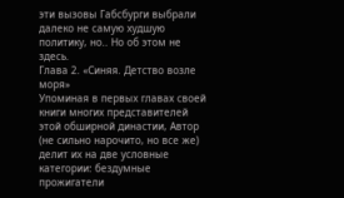эти вызовы Габсбурги выбрали далеко не самую худшую политику, но.. Но об этом не здесь.
Глава 2. «Синяя. Детство возле моря»
Упоминая в первых главах своей книги многих представителей этой обширной династии, Автор (не сильно нарочито, но все же) делит их на две условные категории: бездумные прожигатели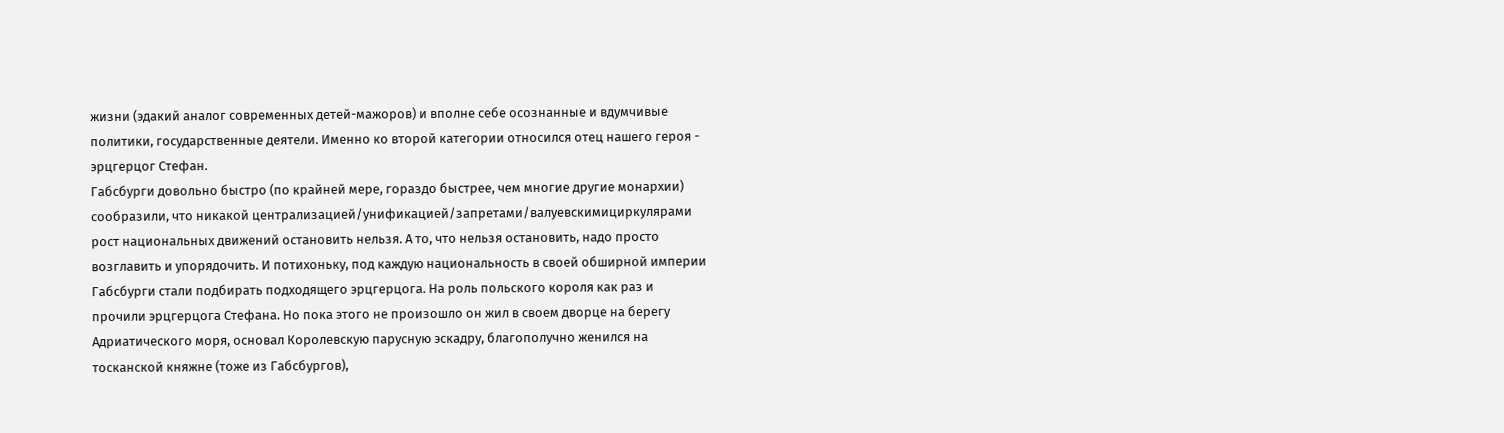жизни (эдакий аналог современных детей-мажоров) и вполне себе осознанные и вдумчивые политики, государственные деятели. Именно ко второй категории относился отец нашего героя - эрцгерцог Стефан.
Габсбурги довольно быстро (по крайней мере, гораздо быстрее, чем многие другие монархии) сообразили, что никакой централизацией/унификацией/запретами/валуевскимициркулярами рост национальных движений остановить нельзя. А то, что нельзя остановить, надо просто возглавить и упорядочить. И потихоньку, под каждую национальность в своей обширной империи Габсбурги стали подбирать подходящего эрцгерцога. На роль польского короля как раз и прочили эрцгерцога Стефана. Но пока этого не произошло он жил в своем дворце на берегу Адриатического моря, основал Королевскую парусную эскадру, благополучно женился на тосканской княжне (тоже из Габсбургов),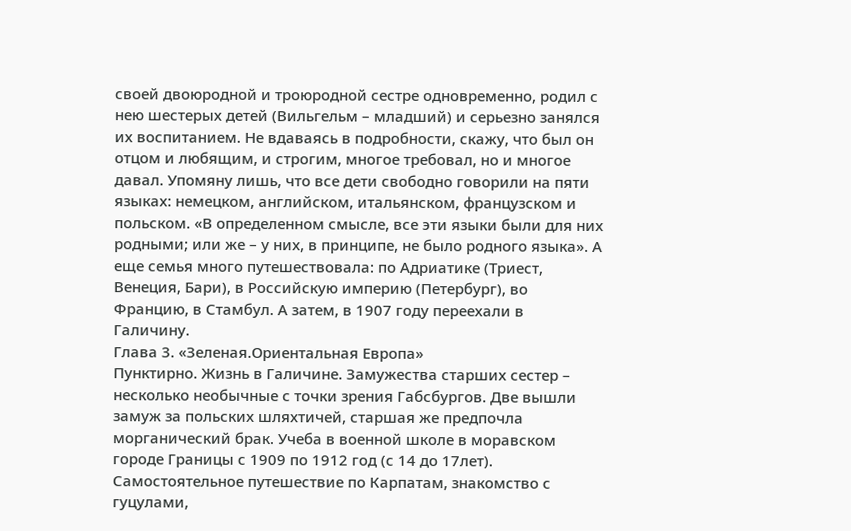своей двоюродной и троюродной сестре одновременно, родил с нею шестерых детей (Вильгельм – младший) и серьезно занялся их воспитанием. Не вдаваясь в подробности, скажу, что был он отцом и любящим, и строгим, многое требовал, но и многое давал. Упомяну лишь, что все дети свободно говорили на пяти языках: немецком, английском, итальянском, французском и польском. «В определенном смысле, все эти языки были для них родными; или же – у них, в принципе, не было родного языка». А еще семья много путешествовала: по Адриатике (Триест, Венеция, Бари), в Российскую империю (Петербург), во Францию, в Стамбул. А затем, в 1907 году переехали в Галичину.
Глава 3. «Зеленая.Ориентальная Европа»
Пунктирно. Жизнь в Галичине. Замужества старших сестер – несколько необычные с точки зрения Габсбургов. Две вышли замуж за польских шляхтичей, старшая же предпочла морганический брак. Учеба в военной школе в моравском городе Границы с 1909 по 1912 год (с 14 до 17лет). Самостоятельное путешествие по Карпатам, знакомство с гуцулами,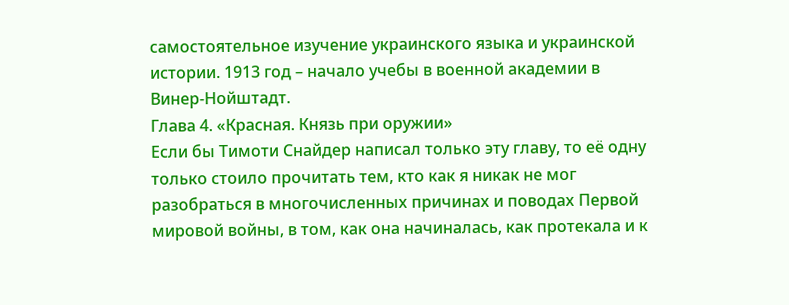самостоятельное изучение украинского языка и украинской истории. 1913 год – начало учебы в военной академии в Винер-Нойштадт.
Глава 4. «Красная. Князь при оружии»
Если бы Тимоти Снайдер написал только эту главу, то её одну только стоило прочитать тем, кто как я никак не мог разобраться в многочисленных причинах и поводах Первой мировой войны, в том, как она начиналась, как протекала и к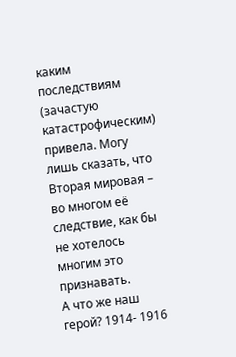каким последствиям (зачастую катастрофическим) привела. Могу лишь сказать, что Вторая мировая – во многом её следствие, как бы не хотелось многим это признавать.
А что же наш герой? 1914- 1916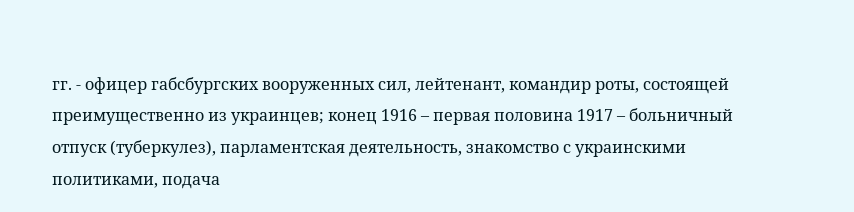гг. - офицер габсбургских вооруженных сил, лейтенант, командир роты, состоящей преимущественно из украинцев; конец 1916 – первая половина 1917 – больничный отпуск (туберкулез), парламентская деятельность, знакомство с украинскими политиками, подача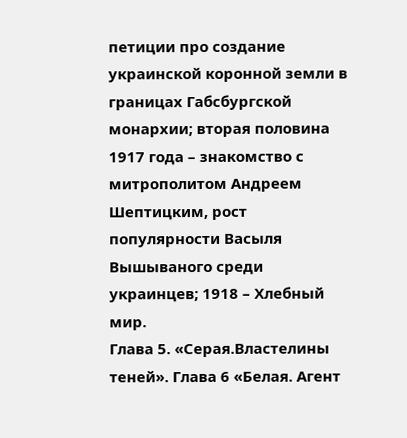петиции про создание украинской коронной земли в границах Габсбургской монархии; вторая половина 1917 года – знакомство с митрополитом Андреем Шептицким, рост популярности Васыля Вышываного среди украинцев; 1918 – Хлебный мир.
Глава 5. «Серая.Властелины теней». Глава 6 «Белая. Агент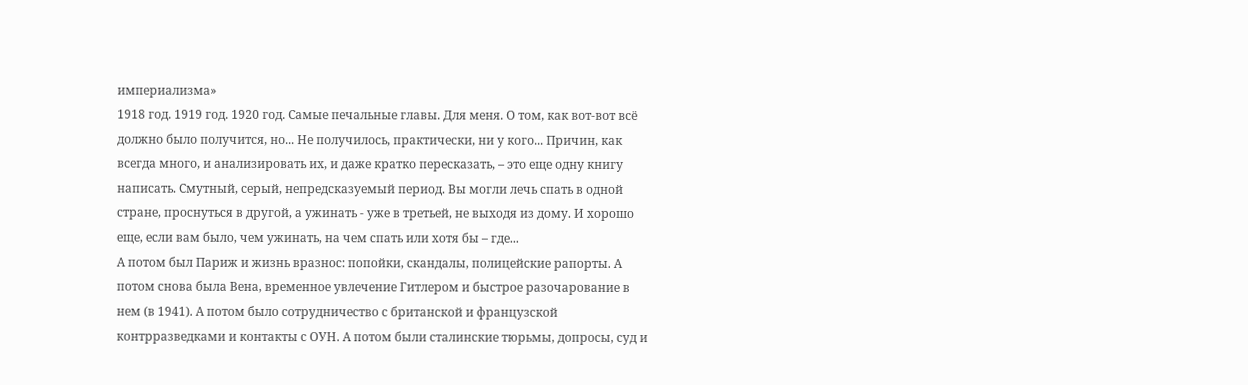империализма»
1918 год. 1919 год. 1920 год. Самые печальные главы. Для меня. О том, как вот-вот всё должно было получится, но... Не получилось, практически, ни у кого... Причин, как всегда много, и анализировать их, и даже кратко пересказать, – это еще одну книгу написать. Смутный, серый, непредсказуемый период. Вы могли лечь спать в одной стране, проснуться в другой, а ужинать - уже в третьей, не выходя из дому. И хорошо еще, если вам было, чем ужинать, на чем спать или хотя бы – где...
А потом был Париж и жизнь вразнос: попойки, скандалы, полицейские рапорты. А потом снова была Вена, временное увлечение Гитлером и быстрое разочарование в нем (в 1941). А потом было сотрудничество с британской и французской контрразведками и контакты с ОУН. А потом были сталинские тюрьмы, допросы, суд и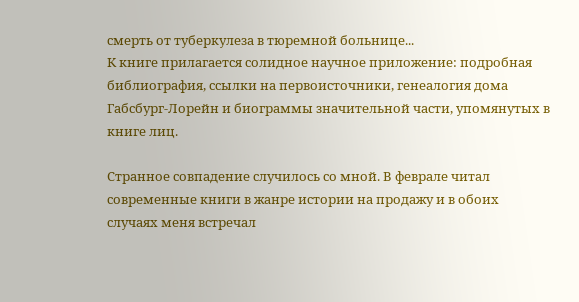смерть от туберкулеза в тюремной больнице...
К книге прилагается солидное научное приложение: подробная библиография, ссылки на первоисточники, генеалогия дома Габсбург-Лорейн и биограммы значительной части, упомянутых в книге лиц.

Странное совпадение случилось со мной. В феврале читал современные книги в жанре истории на продажу и в обоих случаях меня встречал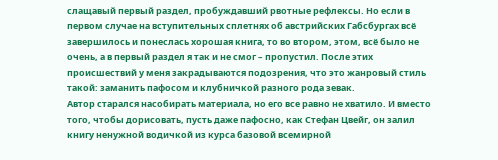слащавый первый раздел, пробуждавший рвотные рефлексы. Но если в первом случае на вступительных сплетнях об австрийских Габсбургах всё завершилось и понеслась хорошая книга, то во втором, этом, всё было не очень, а в первый раздел я так и не смог – пропустил. После этих происшествий у меня закрадываются подозрения, что это жанровый стиль такой: заманить пафосом и клубничкой разного рода зевак.
Автор старался насобирать материала, но его все равно не хватило. И вместо того, чтобы дорисовать, пусть даже пафосно, как Стефан Цвейг, он залил книгу ненужной водичкой из курса базовой всемирной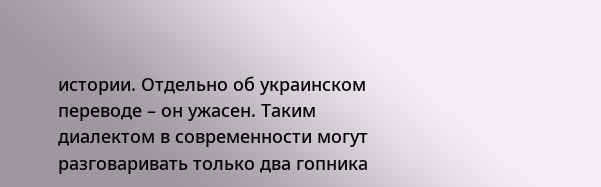истории. Отдельно об украинском переводе – он ужасен. Таким диалектом в современности могут разговаривать только два гопника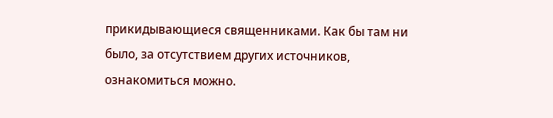прикидывающиеся священниками. Как бы там ни было, за отсутствием других источников, ознакомиться можно.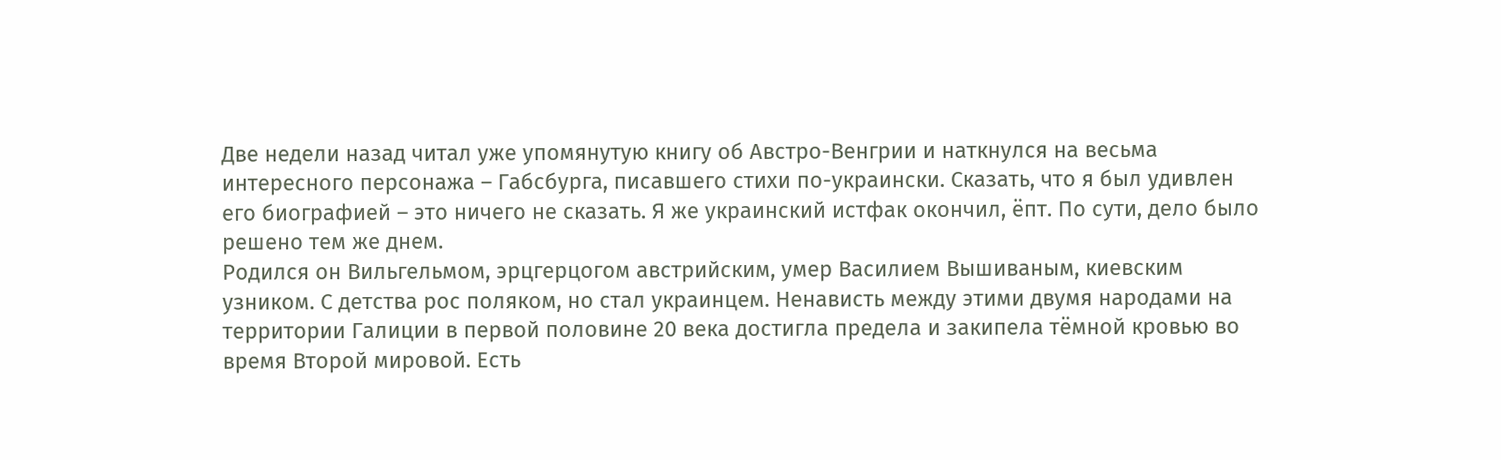Две недели назад читал уже упомянутую книгу об Австро-Венгрии и наткнулся на весьма интересного персонажа – Габсбурга, писавшего стихи по-украински. Сказать, что я был удивлен его биографией – это ничего не сказать. Я же украинский истфак окончил, ёпт. По сути, дело было решено тем же днем.
Родился он Вильгельмом, эрцгерцогом австрийским, умер Василием Вышиваным, киевским узником. С детства рос поляком, но стал украинцем. Ненависть между этими двумя народами на территории Галиции в первой половине 20 века достигла предела и закипела тёмной кровью во время Второй мировой. Есть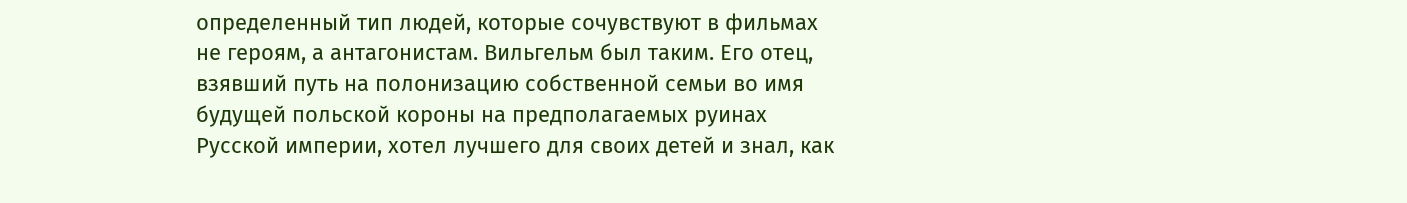определенный тип людей, которые сочувствуют в фильмах не героям, а антагонистам. Вильгельм был таким. Его отец, взявший путь на полонизацию собственной семьи во имя будущей польской короны на предполагаемых руинах Русской империи, хотел лучшего для своих детей и знал, как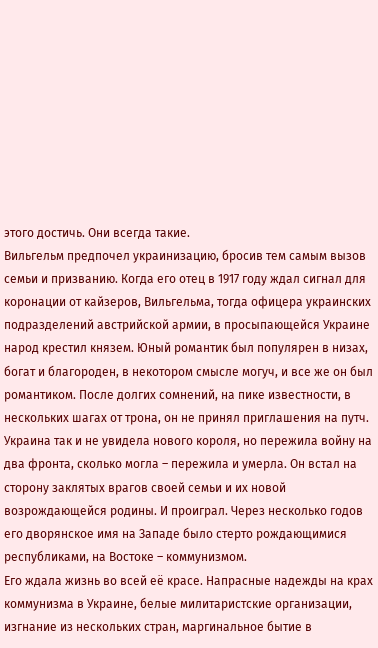этого достичь. Они всегда такие.
Вильгельм предпочел украинизацию, бросив тем самым вызов семьи и призванию. Когда его отец в 1917 году ждал сигнал для коронации от кайзеров, Вильгельма, тогда офицера украинских подразделений австрийской армии, в просыпающейся Украине народ крестил князем. Юный романтик был популярен в низах, богат и благороден, в некотором смысле могуч, и все же он был романтиком. После долгих сомнений, на пике известности, в нескольких шагах от трона, он не принял приглашения на путч. Украина так и не увидела нового короля, но пережила войну на два фронта, сколько могла – пережила и умерла. Он встал на сторону заклятых врагов своей семьи и их новой возрождающейся родины. И проиграл. Через несколько годов его дворянское имя на Западе было стерто рождающимися республиками, на Востоке – коммунизмом.
Его ждала жизнь во всей её красе. Напрасные надежды на крах коммунизма в Украине, белые милитаристские организации, изгнание из нескольких стран, маргинальное бытие в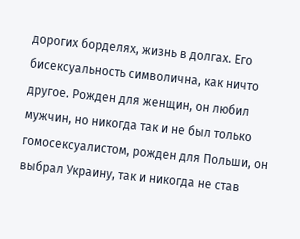дорогих борделях, жизнь в долгах. Его бисексуальность символична, как ничто другое. Рожден для женщин, он любил мужчин, но никогда так и не был только гомосексуалистом, рожден для Польши, он выбрал Украину, так и никогда не став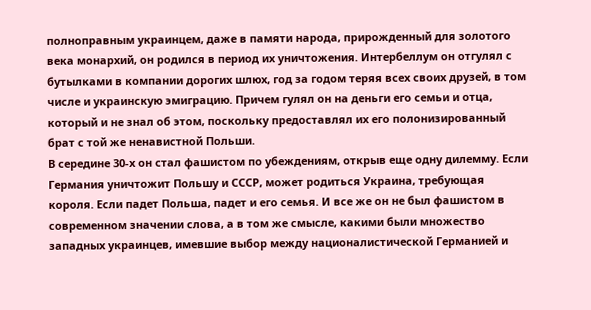полноправным украинцем, даже в памяти народа, прирожденный для золотого века монархий, он родился в период их уничтожения. Интербеллум он отгулял с бутылками в компании дорогих шлюх, год за годом теряя всех своих друзей, в том числе и украинскую эмиграцию. Причем гулял он на деньги его семьи и отца, который и не знал об этом, поскольку предоставлял их его полонизированный брат с той же ненавистной Польши.
В середине 30-х он стал фашистом по убеждениям, открыв еще одну дилемму. Если Германия уничтожит Польшу и СССР, может родиться Украина, требующая короля. Если падет Польша, падет и его семья. И все же он не был фашистом в современном значении слова, а в том же смысле, какими были множество западных украинцев, имевшие выбор между националистической Германией и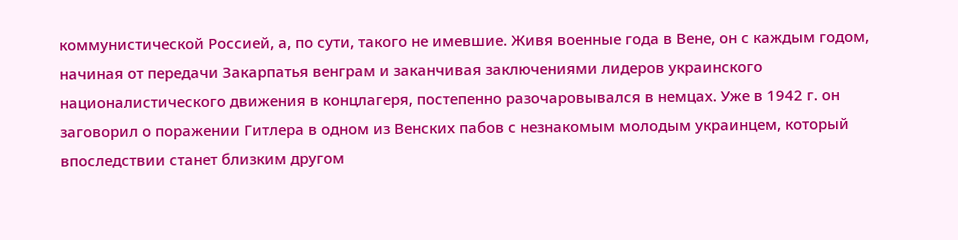коммунистической Россией, а, по сути, такого не имевшие. Живя военные года в Вене, он с каждым годом, начиная от передачи Закарпатья венграм и заканчивая заключениями лидеров украинского националистического движения в концлагеря, постепенно разочаровывался в немцах. Уже в 1942 г. он заговорил о поражении Гитлера в одном из Венских пабов с незнакомым молодым украинцем, который впоследствии станет близким другом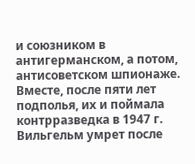и союзником в антигерманском, а потом, антисоветском шпионаже. Вместе, после пяти лет подполья, их и поймала контрразведка в 1947 г. Вильгельм умрет после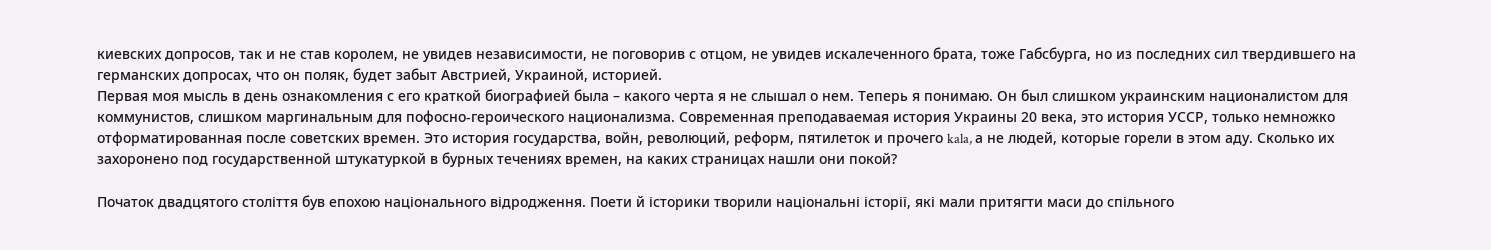киевских допросов, так и не став королем, не увидев независимости, не поговорив с отцом, не увидев искалеченного брата, тоже Габсбурга, но из последних сил твердившего на германских допросах, что он поляк, будет забыт Австрией, Украиной, историей.
Первая моя мысль в день ознакомления с его краткой биографией была – какого черта я не слышал о нем. Теперь я понимаю. Он был слишком украинским националистом для коммунистов, слишком маргинальным для пофосно-героического национализма. Современная преподаваемая история Украины 20 века, это история УССР, только немножко отформатированная после советских времен. Это история государства, войн, революций, реформ, пятилеток и прочего kala, а не людей, которые горели в этом аду. Сколько их захоронено под государственной штукатуркой в бурных течениях времен, на каких страницах нашли они покой?

Початок двадцятого століття був епохою національного відродження. Поети й історики творили національні історії, які мали притягти маси до спільного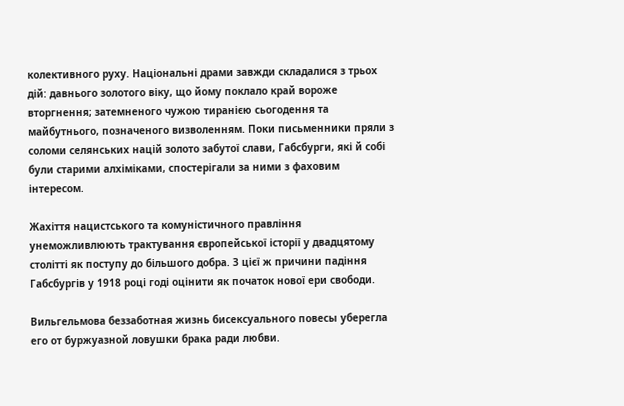колективного руху. Національні драми завжди складалися з трьох дій: давнього золотого віку, що йому поклало край вороже вторгнення; затемненого чужою тиранією сьогодення та майбутнього, позначеного визволенням. Поки письменники пряли з соломи селянських націй золото забутої слави, Габсбурги, які й собі були старими алхіміками, спостерігали за ними з фаховим інтересом.

Жахіття нацистського та комуністичного правління унеможливлюють трактування європейської історії у двадцятому столітті як поступу до більшого добра. З цієї ж причини падіння Габсбургів у 1918 році годі оцінити як початок нової ери свободи.

Вильгельмова беззаботная жизнь бисексуального повесы уберегла его от буржуазной ловушки брака ради любви.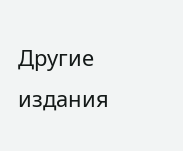Другие издания